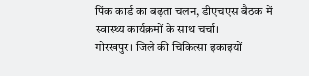पिंक कार्ड का बढ़ता चलन, डीएचएस बैठक में स्वास्थ्य कार्यक्रमों के साथ चर्चा।
गोरखपुर। जिले की चिकित्सा इकाइयों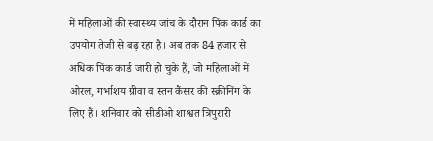में महिलाओं की स्वास्थ्य जांच के दौरान पिंक कार्ड का उपयोग तेजी से बढ़ रहा है। अब तक 84 हजार से अधिक पिंक कार्ड जारी हो चुके हैं, जो महिलाओं में ओरल, गर्भाशय ग्रीवा व स्तन कैंसर की स्क्रीनिंग के लिए हैं। शनिवार को सीडीओ शाश्वत त्रिपुरारी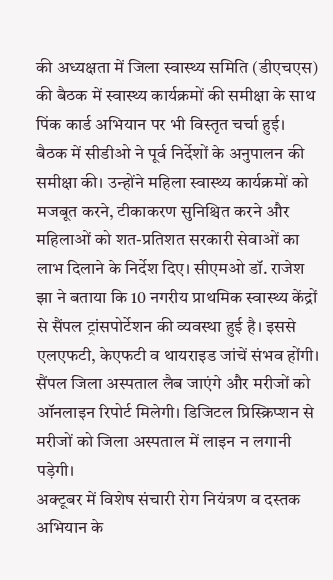की अध्यक्षता में जिला स्वास्थ्य समिति (डीएचएस) की बैठक में स्वास्थ्य कार्यक्रमों की समीक्षा के साथ पिंक कार्ड अभियान पर भी विस्तृत चर्चा हुई।
बैठक में सीडीओ ने पूर्व निर्देशों के अनुपालन की समीक्षा की। उन्होंने महिला स्वास्थ्य कार्यक्रमों को मजबूत करने, टीकाकरण सुनिश्चित करने और महिलाओं को शत-प्रतिशत सरकारी सेवाओं का लाभ दिलाने के निर्देश दिए। सीएमओ डॉ. राजेश झा ने बताया कि 10 नगरीय प्राथमिक स्वास्थ्य केंद्रों से सैंपल ट्रांसपोर्टेशन की व्यवस्था हुई है। इससे एलएफटी, केएफटी व थायराइड जांचें संभव होंगी। सैंपल जिला अस्पताल लैब जाएंगे और मरीजों को ऑनलाइन रिपोर्ट मिलेगी। डिजिटल प्रिस्क्रिप्शन से मरीजों को जिला अस्पताल में लाइन न लगानी पड़ेगी।
अक्टूबर में विशेष संचारी रोग नियंत्रण व दस्तक अभियान के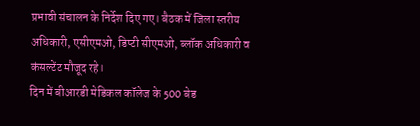प्रभावी संचालन के निर्देश दिए गए। बैठक में जिला स्तरीय अधिकारी, एसीएमओ, डिप्टी सीएमओ, ब्लॉक अधिकारी व कंसल्टेंट मौजूद रहे।
दिन में बीआरडी मेडिकल कॉलेज के 500 बेड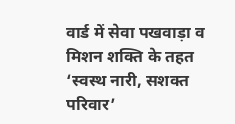वार्ड में सेवा पखवाड़ा व मिशन शक्ति के तहत ‘स्वस्थ नारी, सशक्त परिवार’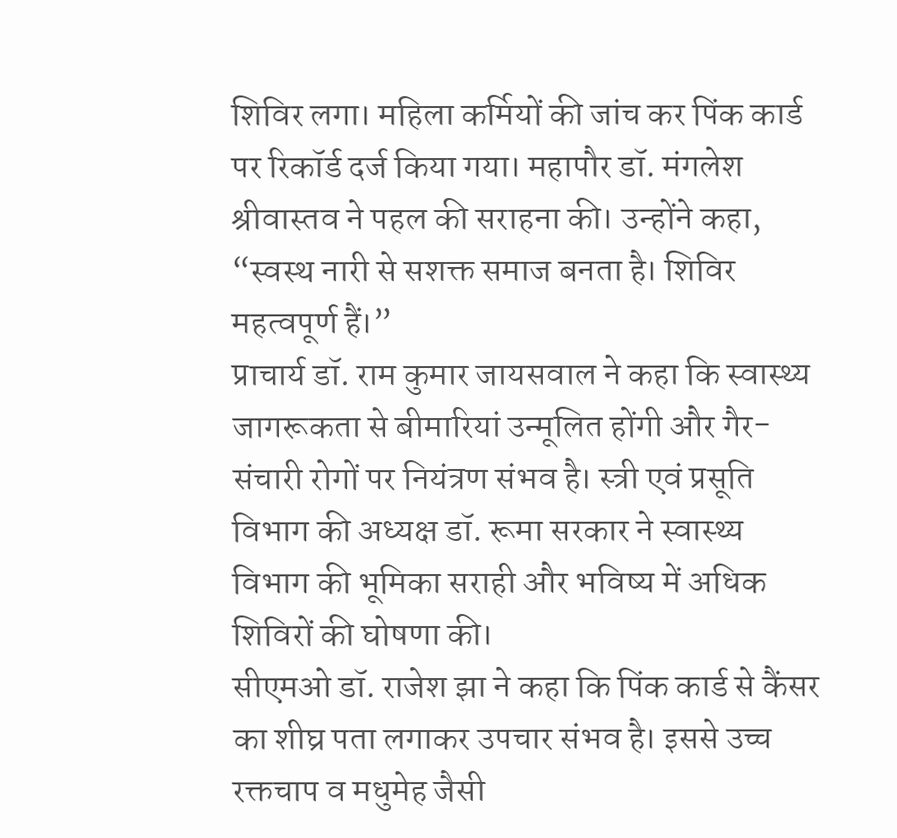शिविर लगा। महिला कर्मियों की जांच कर पिंक कार्ड पर रिकॉर्ड दर्ज किया गया। महापौर डॉ. मंगलेश श्रीवास्तव ने पहल की सराहना की। उन्होंने कहा, “स्वस्थ नारी से सशक्त समाज बनता है। शिविर महत्वपूर्ण हैं।”
प्राचार्य डॉ. राम कुमार जायसवाल ने कहा कि स्वास्थ्य जागरूकता से बीमारियां उन्मूलित होंगी और गैर-संचारी रोगों पर नियंत्रण संभव है। स्त्री एवं प्रसूति विभाग की अध्यक्ष डॉ. रूमा सरकार ने स्वास्थ्य विभाग की भूमिका सराही और भविष्य में अधिक शिविरों की घोषणा की।
सीएमओ डॉ. राजेश झा ने कहा कि पिंक कार्ड से कैंसर का शीघ्र पता लगाकर उपचार संभव है। इससे उच्च रक्तचाप व मधुमेह जैसी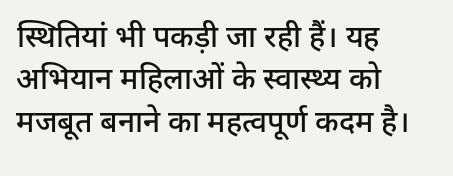स्थितियां भी पकड़ी जा रही हैं। यह अभियान महिलाओं के स्वास्थ्य को मजबूत बनाने का महत्वपूर्ण कदम है।